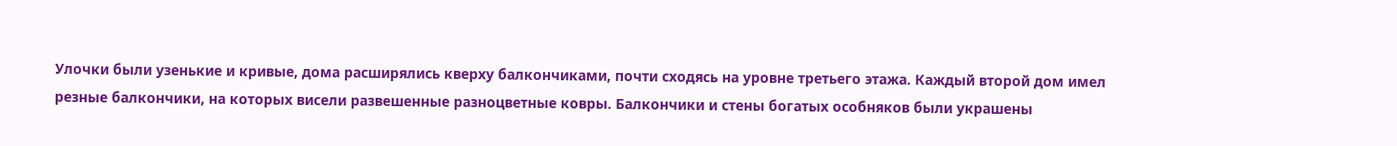Улочки были узенькие и кривые, дома расширялись кверху балкончиками, почти сходясь на уровне третьего этажа. Каждый второй дом имел резные балкончики, на которых висели развешенные разноцветные ковры. Балкончики и стены богатых особняков были украшены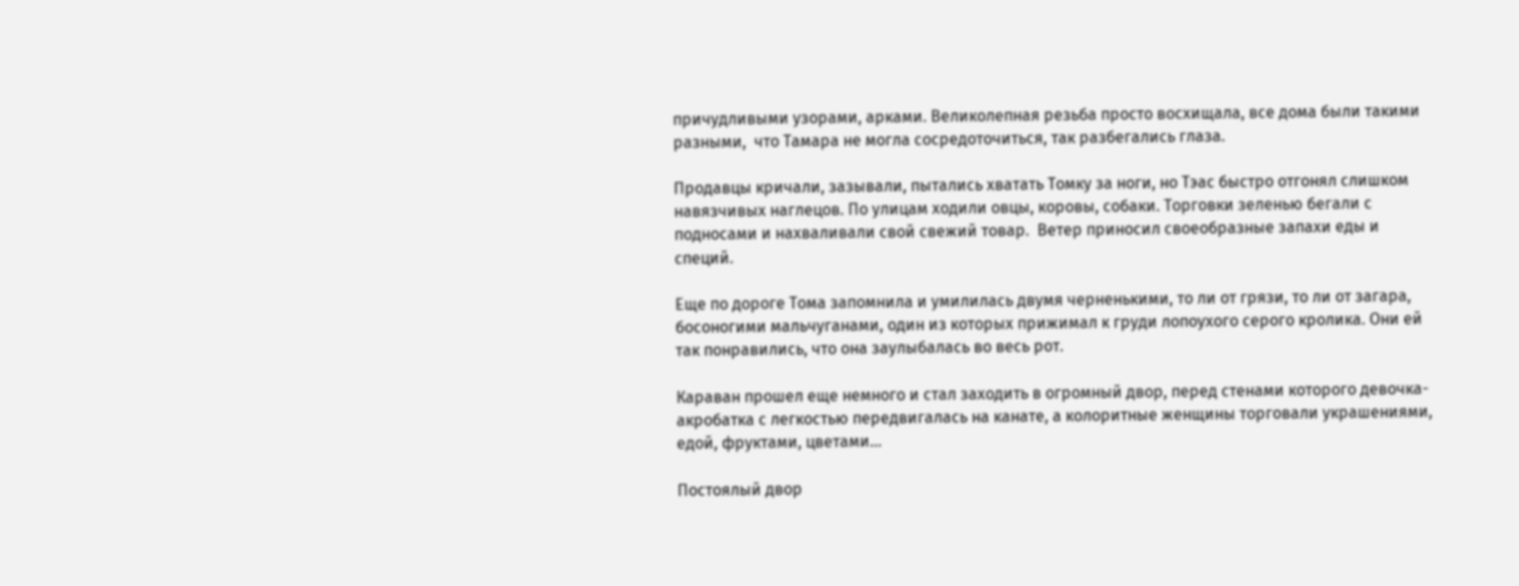причудливыми узорами, арками. Великолепная резьба просто восхищала, все дома были такими разными,  что Тамара не могла сосредоточиться, так разбегались глаза.

Продавцы кричали, зазывали, пытались хватать Томку за ноги, но Тэас быстро отгонял слишком навязчивых наглецов. По улицам ходили овцы, коровы, собаки. Торговки зеленью бегали с подносами и нахваливали свой свежий товар.  Ветер приносил своеобразные запахи еды и специй.

Еще по дороге Тома запомнила и умилилась двумя черненькими, то ли от грязи, то ли от загара,  босоногими мальчуганами, один из которых прижимал к груди лопоухого серого кролика. Они ей так понравились, что она заулыбалась во весь рот.

Караван прошел еще немного и стал заходить в огромный двор, перед стенами которого девочка-акробатка с легкостью передвигалась на канате, а колоритные женщины торговали украшениями, едой, фруктами, цветами…

Постоялый двор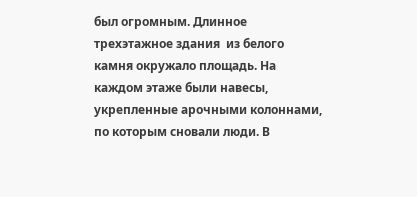был огромным. Длинное трехэтажное здания  из белого камня окружало площадь. На каждом этаже были навесы, укрепленные арочными колоннами, по которым сновали люди. В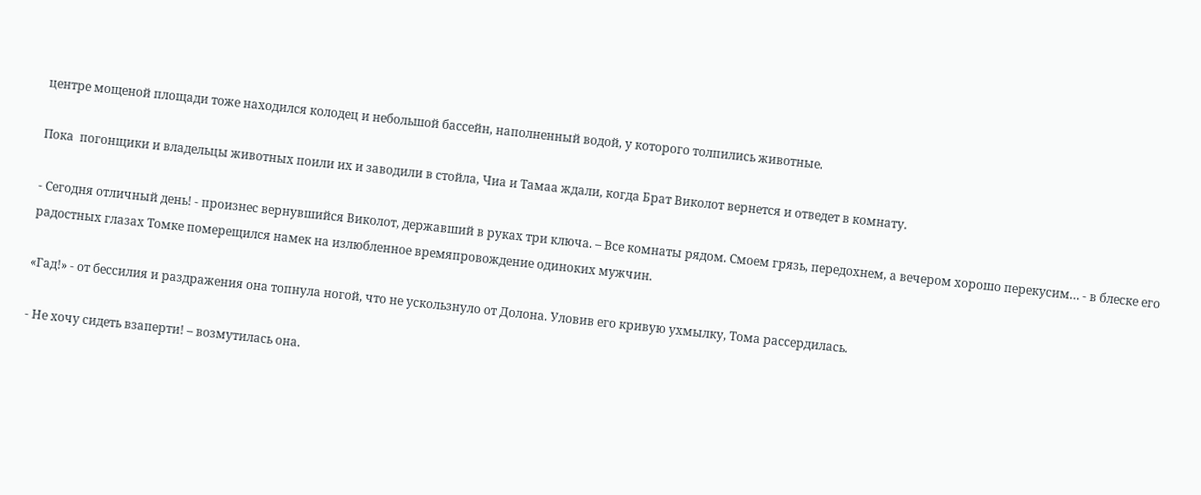центре мощеной площади тоже находился колодец и небольшой бассейн, наполненный водой, у которого толпились животные.

Пока  погонщики и владельцы животных поили их и заводили в стойла, Чиа и Тамаа ждали, когда Брат Виколот вернется и отведет в комнату.

- Сегодня отличный день! - произнес вернувшийся Виколот, державший в руках три ключа. – Все комнаты рядом. Смоем грязь, передохнем, а вечером хорошо перекусим… - в блеске его радостных глазах Томке померещился намек на излюбленное времяпровождение одиноких мужчин.

«Гад!» - от бессилия и раздражения она топнула ногой, что не ускользнуло от Долона. Уловив его кривую ухмылку, Тома рассердилась.

- Не хочу сидеть взаперти! – возмутилась она.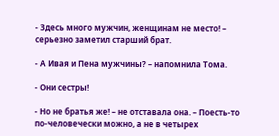- Здесь много мужчин, женщинам не место! – серьезно заметил старший брат.

- А Ивая и Пена мужчины? – напомнила Тома.

- Они сестры!

- Но не братья же! – не отставала она. – Поесть-то по-человечески можно, а не в четырех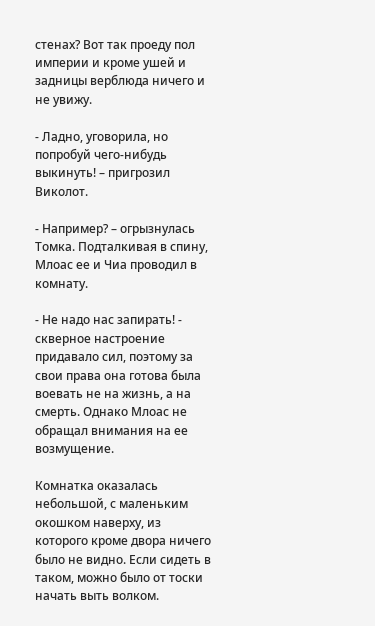стенах? Вот так проеду пол империи и кроме ушей и задницы верблюда ничего и не увижу.

- Ладно, уговорила, но попробуй чего-нибудь выкинуть! – пригрозил Виколот.

- Например? – огрызнулась Томка. Подталкивая в спину, Млоас ее и Чиа проводил в комнату.

- Не надо нас запирать! - скверное настроение придавало сил, поэтому за свои права она готова была воевать не на жизнь, а на смерть. Однако Млоас не обращал внимания на ее возмущение.

Комнатка оказалась небольшой, с маленьким окошком наверху, из которого кроме двора ничего было не видно. Если сидеть в таком, можно было от тоски начать выть волком.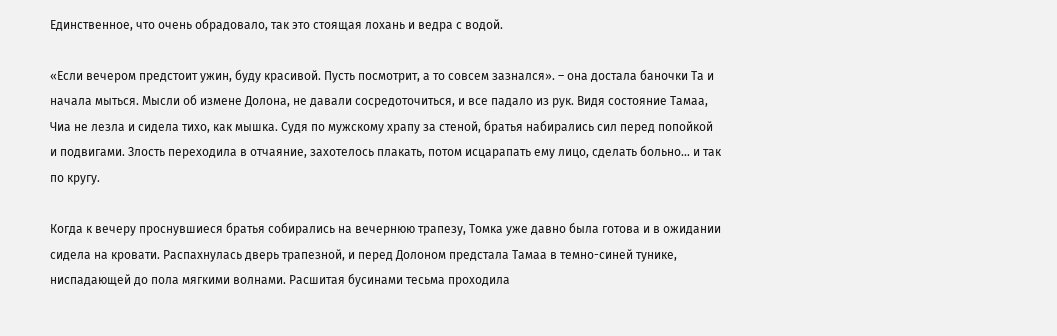Единственное, что очень обрадовало, так это стоящая лохань и ведра с водой.

«Если вечером предстоит ужин, буду красивой. Пусть посмотрит, а то совсем зазнался». – она достала баночки Та и начала мыться. Мысли об измене Долона, не давали сосредоточиться, и все падало из рук. Видя состояние Тамаа, Чиа не лезла и сидела тихо, как мышка. Судя по мужскому храпу за стеной, братья набирались сил перед попойкой и подвигами. Злость переходила в отчаяние, захотелось плакать, потом исцарапать ему лицо, сделать больно… и так по кругу.

Когда к вечеру проснувшиеся братья собирались на вечернюю трапезу, Томка уже давно была готова и в ожидании сидела на кровати. Распахнулась дверь трапезной, и перед Долоном предстала Тамаа в темно-синей тунике, ниспадающей до пола мягкими волнами. Расшитая бусинами тесьма проходила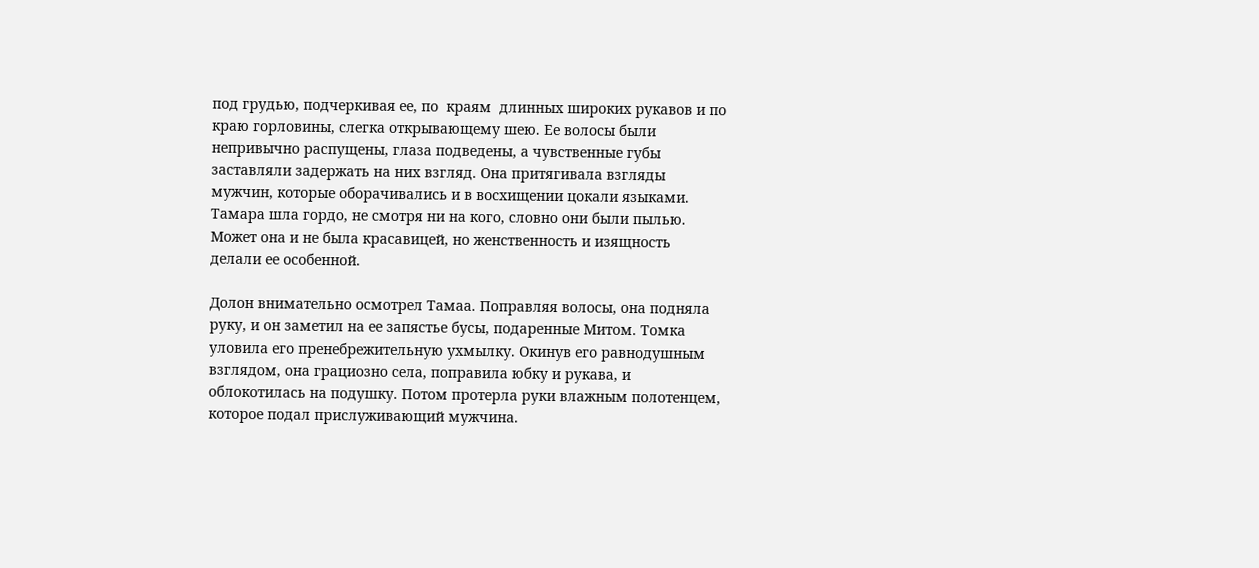под грудью, подчеркивая ее, по  краям  длинных широких рукавов и по краю горловины, слегка открывающему шею. Ее волосы были непривычно распущены, глаза подведены, а чувственные губы заставляли задержать на них взгляд. Она притягивала взгляды мужчин, которые оборачивались и в восхищении цокали языками. Тамара шла гордо, не смотря ни на кого, словно они были пылью. Может она и не была красавицей, но женственность и изящность делали ее особенной.

Долон внимательно осмотрел Тамаа. Поправляя волосы, она подняла руку, и он заметил на ее запястье бусы, подаренные Митом. Томка уловила его пренебрежительную ухмылку. Окинув его равнодушным взглядом, она грациозно села, поправила юбку и рукава, и облокотилась на подушку. Потом протерла руки влажным полотенцем, которое подал прислуживающий мужчина.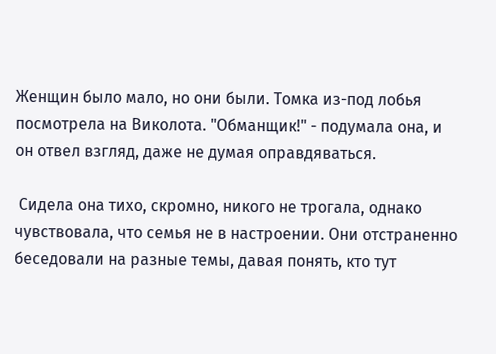Женщин было мало, но они были. Томка из-под лобья посмотрела на Виколота. "Обманщик!" - подумала она, и он отвел взгляд, даже не думая оправдяваться.

 Сидела она тихо, скромно, никого не трогала, однако чувствовала, что семья не в настроении. Они отстраненно беседовали на разные темы, давая понять, кто тут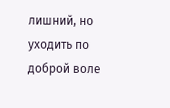лишний, но уходить по доброй воле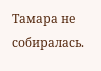Тамара не собиралась.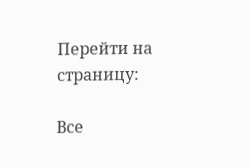Перейти на страницу:

Все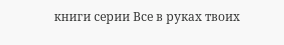книги серии Все в руках твоих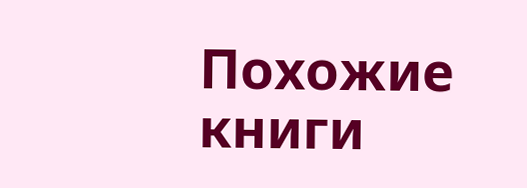Похожие книги